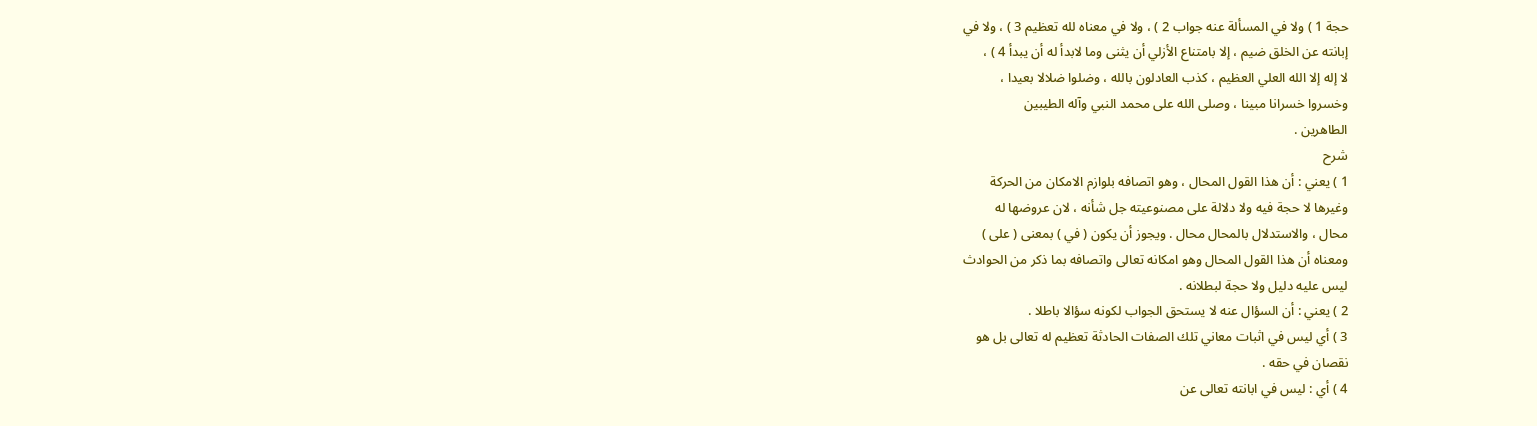حجة 1 ) ولا في المسألة عنه جواب 2 ) ، ولا في معناه لله تعظيم 3 ) ، ولا في
إبانته عن الخلق ضيم ، إلا بامتناع الأزلي أن يثنى وما لابدأ له أن يبدأ 4 ) ،
لا إله إلا الله العلي العظيم ، كذب العادلون بالله ، وضلوا ضلالا بعيدا ،
وخسروا خسرانا مبينا ، وصلى الله على محمد النبي وآله الطيبين
الطاهرين .
شرح
1 ) يعني : أن هذا القول المحال ، وهو اتصافه بلوازم الامكان من الحركة
وغيرها لا حجة فيه ولا دلالة على مصنوعيته جل شأنه ، لان عروضها له
محال ، والاستدلال بالمحال محال . ويجوز أن يكون ( في ) بمعنى ( على )
ومعناه أن هذا القول المحال وهو امكانه تعالى واتصافه بما ذكر من الحوادث
ليس عليه دليل ولا حجة لبطلانه .
2 ) يعني : أن السؤال عنه لا يستحق الجواب لكونه سؤالا باطلا .
3 ) أي ليس في اثبات معاني تلك الصفات الحادثة تعظيم له تعالى بل هو
نقصان في حقه .
4 ) أي : ليس في ابانته تعالى عن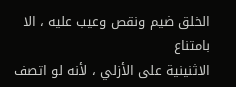الخلق ضيم ونقص وعيب عليه ، الا بامتناع
الاثنينية على الأزلي ، لأنه لو اتصف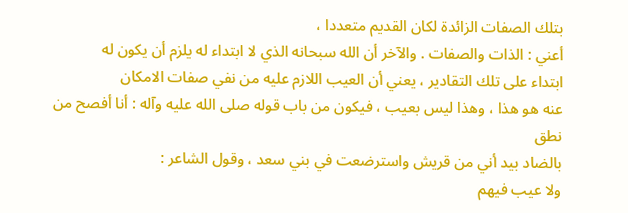بتلك الصفات الزائدة لكان القديم متعددا ،
أعني : الذات والصفات . والآخر أن الله سبحانه الذي لا ابتداء له يلزم أن يكون له
ابتداء على تلك التقادير ، يعني أن العيب اللازم عليه من نفي صفات الامكان
عنه هو هذا ، وهذا ليس بعيب ، فيكون من باب قوله صلى الله عليه وآله : أنا أفصح من نطق
بالضاد بيد أني من قريش واسترضعت في بني سعد ، وقول الشاعر :
ولا عيب فيهم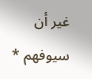غير أن سيوفهم *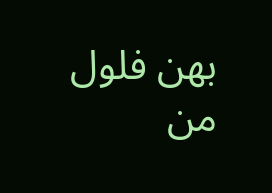بهن فلول من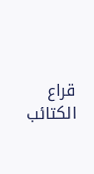قراع الكتائب